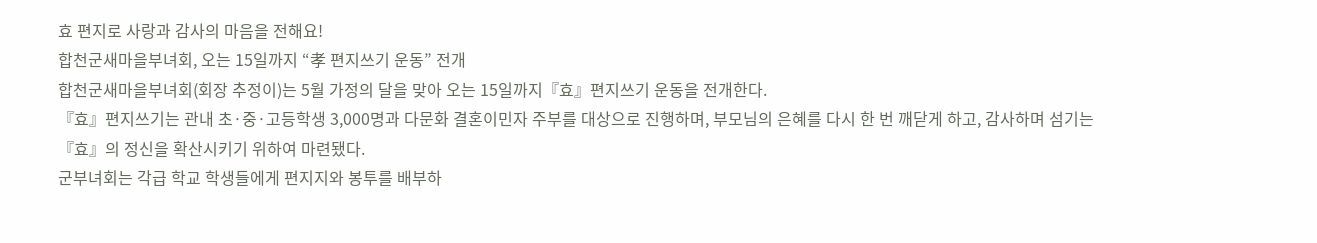효 편지로 사랑과 감사의 마음을 전해요!
합천군새마을부녀회, 오는 15일까지 “孝 편지쓰기 운동” 전개
합천군새마을부녀회(회장 추정이)는 5월 가정의 달을 맞아 오는 15일까지『효』편지쓰기 운동을 전개한다.
『효』편지쓰기는 관내 초·중·고등학생 3,000명과 다문화 결혼이민자 주부를 대상으로 진행하며, 부모님의 은혜를 다시 한 번 깨닫게 하고, 감사하며 섬기는『효』의 정신을 확산시키기 위하여 마련됐다.
군부녀회는 각급 학교 학생들에게 편지지와 봉투를 배부하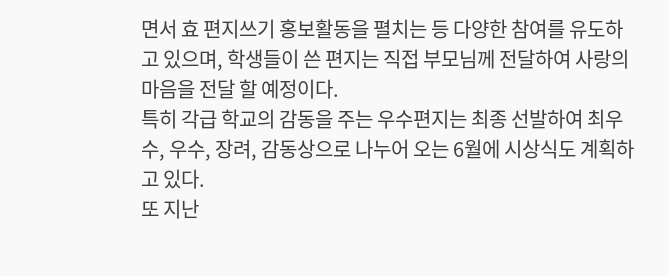면서 효 편지쓰기 홍보활동을 펼치는 등 다양한 참여를 유도하고 있으며, 학생들이 쓴 편지는 직접 부모님께 전달하여 사랑의 마음을 전달 할 예정이다.
특히 각급 학교의 감동을 주는 우수편지는 최종 선발하여 최우수, 우수, 장려, 감동상으로 나누어 오는 6월에 시상식도 계획하고 있다.
또 지난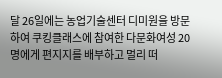달 26일에는 농업기술센터 디미원을 방문하여 쿠킹클래스에 참여한 다문화여성 20명에게 편지지를 배부하고 멀리 떠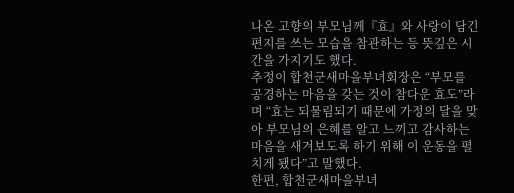나온 고향의 부모님께『효』와 사랑이 담긴 편지를 쓰는 모습을 참관하는 등 뜻깊은 시간을 가지기도 했다.
추정이 합천군새마을부녀회장은 “부모를 공경하는 마음을 갖는 것이 참다운 효도”라며 “효는 되물림되기 때문에 가정의 달을 맞아 부모님의 은혜를 알고 느끼고 감사하는 마음을 새겨보도록 하기 위해 이 운동을 펼치게 됐다”고 말했다.
한편, 합천군새마을부녀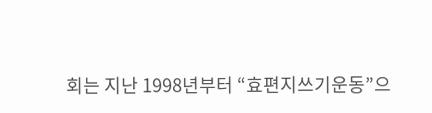회는 지난 1998년부터 “효편지쓰기운동”으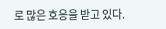로 많은 호응을 받고 있다.